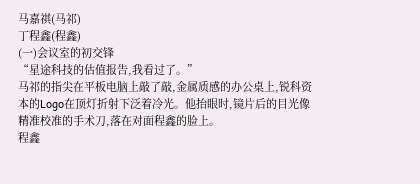马嘉祺(马祁)
丁程鑫(程鑫)
(一)会议室的初交锋
“星途科技的估值报告,我看过了。”
马祁的指尖在平板电脑上敲了敲,金属质感的办公桌上,锐科资本的Logo在顶灯折射下泛着冷光。他抬眼时,镜片后的目光像精准校准的手术刀,落在对面程鑫的脸上。
程鑫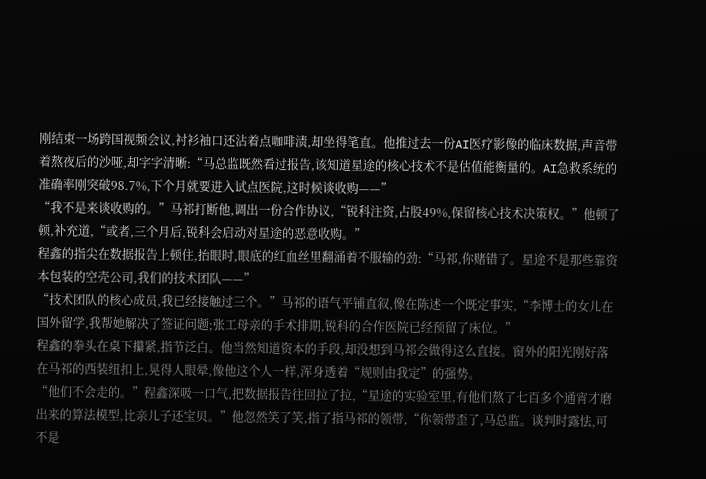刚结束一场跨国视频会议,衬衫袖口还沾着点咖啡渍,却坐得笔直。他推过去一份AI医疗影像的临床数据,声音带着熬夜后的沙哑,却字字清晰:“马总监既然看过报告,该知道星途的核心技术不是估值能衡量的。AI急救系统的准确率刚突破98.7%,下个月就要进入试点医院,这时候谈收购——”
“我不是来谈收购的。”马祁打断他,调出一份合作协议,“锐科注资,占股49%,保留核心技术决策权。”他顿了顿,补充道,“或者,三个月后,锐科会启动对星途的恶意收购。”
程鑫的指尖在数据报告上顿住,抬眼时,眼底的红血丝里翻涌着不服输的劲:“马祁,你赌错了。星途不是那些靠资本包装的空壳公司,我们的技术团队——”
“技术团队的核心成员,我已经接触过三个。”马祁的语气平铺直叙,像在陈述一个既定事实,“李博士的女儿在国外留学,我帮她解决了签证问题;张工母亲的手术排期,锐科的合作医院已经预留了床位。”
程鑫的拳头在桌下攥紧,指节泛白。他当然知道资本的手段,却没想到马祁会做得这么直接。窗外的阳光刚好落在马祁的西装纽扣上,晃得人眼晕,像他这个人一样,浑身透着“规则由我定”的强势。
“他们不会走的。”程鑫深吸一口气,把数据报告往回拉了拉,“星途的实验室里,有他们熬了七百多个通宵才磨出来的算法模型,比亲儿子还宝贝。”他忽然笑了笑,指了指马祁的领带,“你领带歪了,马总监。谈判时露怯,可不是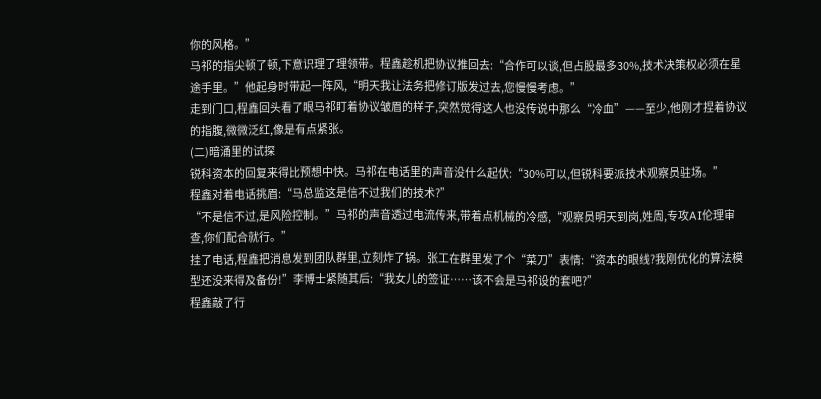你的风格。”
马祁的指尖顿了顿,下意识理了理领带。程鑫趁机把协议推回去:“合作可以谈,但占股最多30%,技术决策权必须在星途手里。”他起身时带起一阵风,“明天我让法务把修订版发过去,您慢慢考虑。”
走到门口,程鑫回头看了眼马祁盯着协议皱眉的样子,突然觉得这人也没传说中那么“冷血”——至少,他刚才捏着协议的指腹,微微泛红,像是有点紧张。
(二)暗涌里的试探
锐科资本的回复来得比预想中快。马祁在电话里的声音没什么起伏:“30%可以,但锐科要派技术观察员驻场。”
程鑫对着电话挑眉:“马总监这是信不过我们的技术?”
“不是信不过,是风险控制。”马祁的声音透过电流传来,带着点机械的冷感,“观察员明天到岗,姓周,专攻AI伦理审查,你们配合就行。”
挂了电话,程鑫把消息发到团队群里,立刻炸了锅。张工在群里发了个“菜刀”表情:“资本的眼线?我刚优化的算法模型还没来得及备份!”李博士紧随其后:“我女儿的签证……该不会是马祁设的套吧?”
程鑫敲了行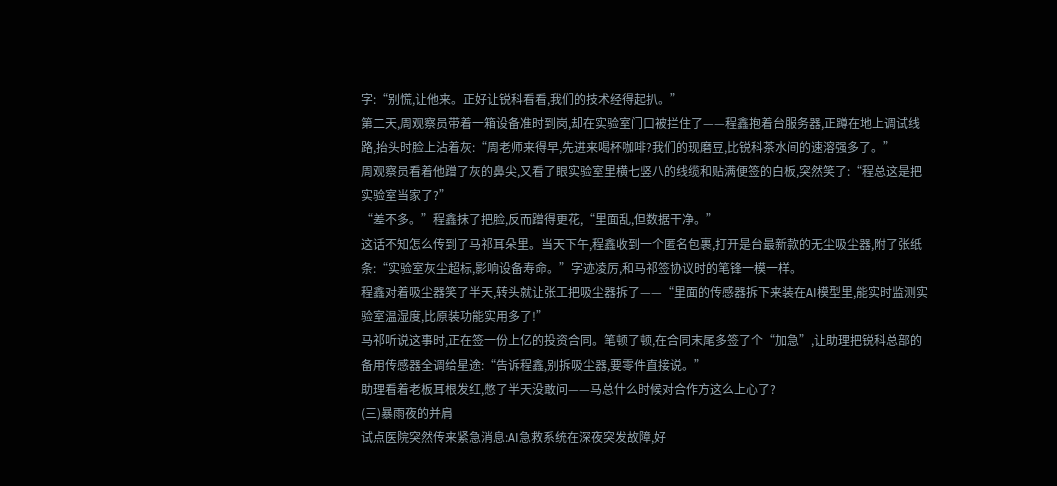字:“别慌,让他来。正好让锐科看看,我们的技术经得起扒。”
第二天,周观察员带着一箱设备准时到岗,却在实验室门口被拦住了——程鑫抱着台服务器,正蹲在地上调试线路,抬头时脸上沾着灰:“周老师来得早,先进来喝杯咖啡?我们的现磨豆,比锐科茶水间的速溶强多了。”
周观察员看着他蹭了灰的鼻尖,又看了眼实验室里横七竖八的线缆和贴满便签的白板,突然笑了:“程总这是把实验室当家了?”
“差不多。”程鑫抹了把脸,反而蹭得更花,“里面乱,但数据干净。”
这话不知怎么传到了马祁耳朵里。当天下午,程鑫收到一个匿名包裹,打开是台最新款的无尘吸尘器,附了张纸条:“实验室灰尘超标,影响设备寿命。”字迹凌厉,和马祁签协议时的笔锋一模一样。
程鑫对着吸尘器笑了半天,转头就让张工把吸尘器拆了——“里面的传感器拆下来装在AI模型里,能实时监测实验室温湿度,比原装功能实用多了!”
马祁听说这事时,正在签一份上亿的投资合同。笔顿了顿,在合同末尾多签了个“加急”,让助理把锐科总部的备用传感器全调给星途:“告诉程鑫,别拆吸尘器,要零件直接说。”
助理看着老板耳根发红,憋了半天没敢问——马总什么时候对合作方这么上心了?
(三)暴雨夜的并肩
试点医院突然传来紧急消息:AI急救系统在深夜突发故障,好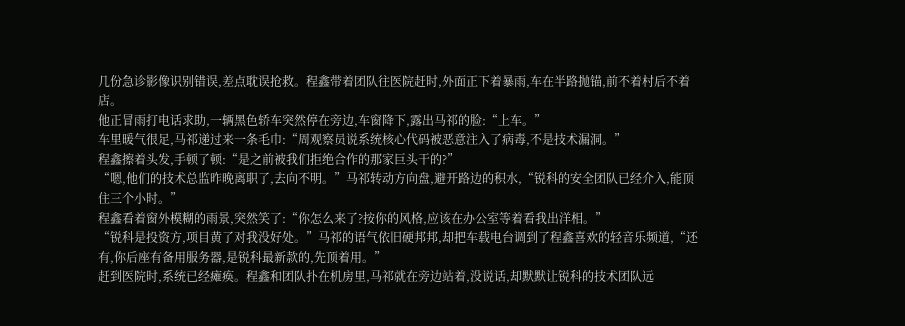几份急诊影像识别错误,差点耽误抢救。程鑫带着团队往医院赶时,外面正下着暴雨,车在半路抛锚,前不着村后不着店。
他正冒雨打电话求助,一辆黑色轿车突然停在旁边,车窗降下,露出马祁的脸:“上车。”
车里暖气很足,马祁递过来一条毛巾:“周观察员说系统核心代码被恶意注入了病毒,不是技术漏洞。”
程鑫擦着头发,手顿了顿:“是之前被我们拒绝合作的那家巨头干的?”
“嗯,他们的技术总监昨晚离职了,去向不明。”马祁转动方向盘,避开路边的积水,“锐科的安全团队已经介入,能顶住三个小时。”
程鑫看着窗外模糊的雨景,突然笑了:“你怎么来了?按你的风格,应该在办公室等着看我出洋相。”
“锐科是投资方,项目黄了对我没好处。”马祁的语气依旧硬邦邦,却把车载电台调到了程鑫喜欢的轻音乐频道,“还有,你后座有备用服务器,是锐科最新款的,先顶着用。”
赶到医院时,系统已经瘫痪。程鑫和团队扑在机房里,马祁就在旁边站着,没说话,却默默让锐科的技术团队远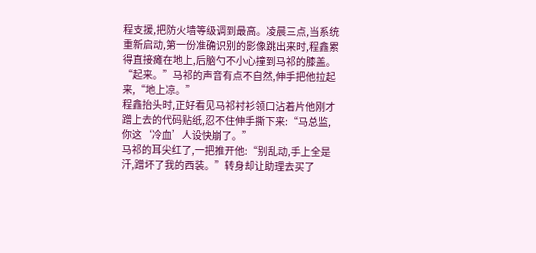程支援,把防火墙等级调到最高。凌晨三点,当系统重新启动,第一份准确识别的影像跳出来时,程鑫累得直接瘫在地上,后脑勺不小心撞到马祁的膝盖。
“起来。”马祁的声音有点不自然,伸手把他拉起来,“地上凉。”
程鑫抬头时,正好看见马祁衬衫领口沾着片他刚才蹭上去的代码贴纸,忍不住伸手撕下来:“马总监,你这‘冷血’人设快崩了。”
马祁的耳尖红了,一把推开他:“别乱动,手上全是汗,蹭坏了我的西装。”转身却让助理去买了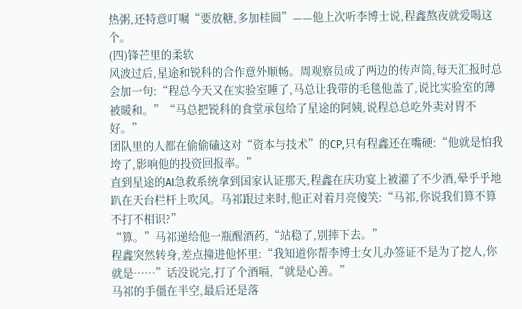热粥,还特意叮嘱“要放糖,多加桂圆”——他上次听李博士说,程鑫熬夜就爱喝这个。
(四)锋芒里的柔软
风波过后,星途和锐科的合作意外顺畅。周观察员成了两边的传声筒,每天汇报时总会加一句:“程总今天又在实验室睡了,马总让我带的毛毯他盖了,说比实验室的薄被暖和。”“马总把锐科的食堂承包给了星途的阿姨,说程总总吃外卖对胃不好。”
团队里的人都在偷偷磕这对“资本与技术”的CP,只有程鑫还在嘴硬:“他就是怕我垮了,影响他的投资回报率。”
直到星途的AI急救系统拿到国家认证那天,程鑫在庆功宴上被灌了不少酒,晕乎乎地趴在天台栏杆上吹风。马祁跟过来时,他正对着月亮傻笑:“马祁,你说我们算不算不打不相识?”
“算。”马祁递给他一瓶醒酒药,“站稳了,别摔下去。”
程鑫突然转身,差点撞进他怀里:“我知道你帮李博士女儿办签证不是为了挖人,你就是……”话没说完,打了个酒嗝,“就是心善。”
马祁的手僵在半空,最后还是落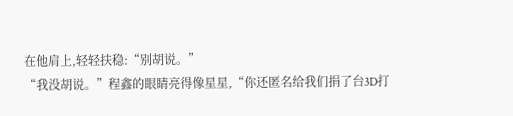在他肩上,轻轻扶稳:“别胡说。”
“我没胡说。”程鑫的眼睛亮得像星星,“你还匿名给我们捐了台3D打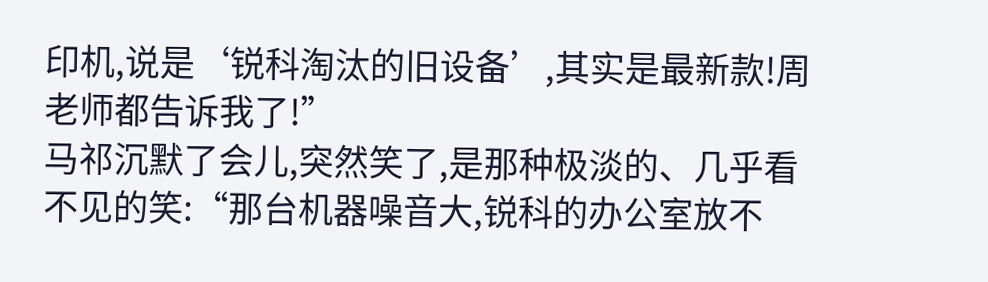印机,说是‘锐科淘汰的旧设备’,其实是最新款!周老师都告诉我了!”
马祁沉默了会儿,突然笑了,是那种极淡的、几乎看不见的笑:“那台机器噪音大,锐科的办公室放不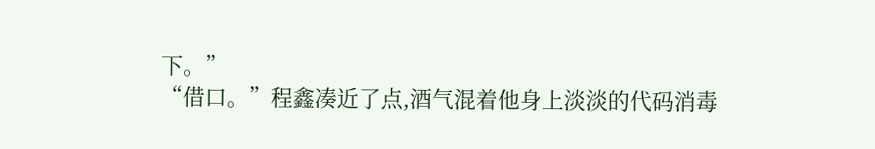下。”
“借口。”程鑫凑近了点,酒气混着他身上淡淡的代码消毒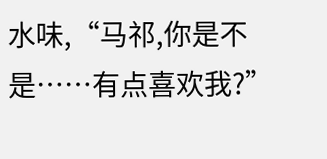水味,“马祁,你是不是……有点喜欢我?”